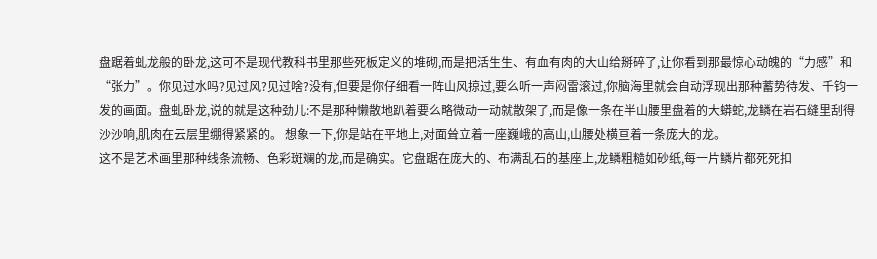盘踞着虬龙般的卧龙,这可不是现代教科书里那些死板定义的堆砌,而是把活生生、有血有肉的大山给掰碎了,让你看到那最惊心动魄的“力感”和“张力”。你见过水吗?见过风?见过啥?没有,但要是你仔细看一阵山风掠过,要么听一声闷雷滚过,你脑海里就会自动浮现出那种蓄势待发、千钧一发的画面。盘虬卧龙,说的就是这种劲儿:不是那种懒散地趴着要么略微动一动就散架了,而是像一条在半山腰里盘着的大蟒蛇,龙鳞在岩石缝里刮得沙沙响,肌肉在云层里绷得紧紧的。 想象一下,你是站在平地上,对面耸立着一座巍峨的高山,山腰处横亘着一条庞大的龙。
这不是艺术画里那种线条流畅、色彩斑斓的龙,而是确实。它盘踞在庞大的、布满乱石的基座上,龙鳞粗糙如砂纸,每一片鳞片都死死扣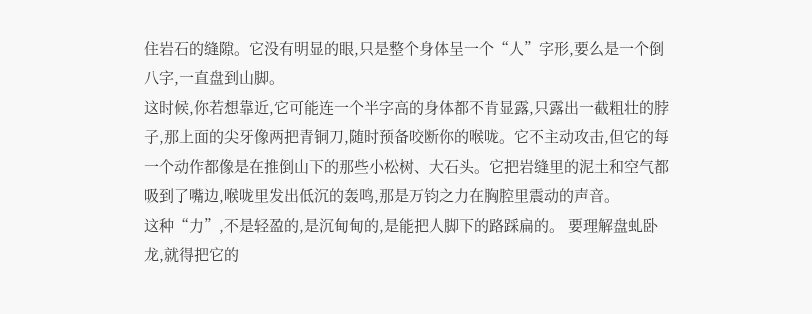住岩石的缝隙。它没有明显的眼,只是整个身体呈一个“人”字形,要么是一个倒八字,一直盘到山脚。
这时候,你若想靠近,它可能连一个半字高的身体都不肯显露,只露出一截粗壮的脖子,那上面的尖牙像两把青铜刀,随时预备咬断你的喉咙。它不主动攻击,但它的每一个动作都像是在推倒山下的那些小松树、大石头。它把岩缝里的泥土和空气都吸到了嘴边,喉咙里发出低沉的轰鸣,那是万钧之力在胸腔里震动的声音。
这种“力”,不是轻盈的,是沉甸甸的,是能把人脚下的路踩扁的。 要理解盘虬卧龙,就得把它的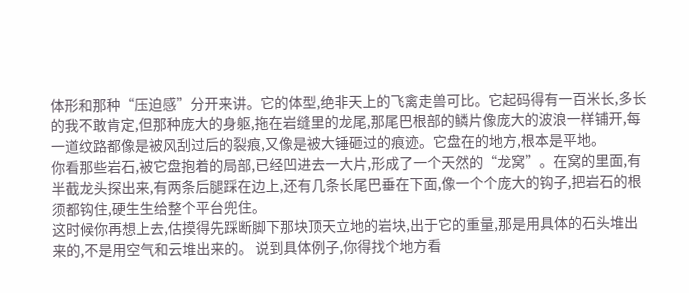体形和那种“压迫感”分开来讲。它的体型,绝非天上的飞禽走兽可比。它起码得有一百米长,多长的我不敢肯定,但那种庞大的身躯,拖在岩缝里的龙尾,那尾巴根部的鳞片像庞大的波浪一样铺开,每一道纹路都像是被风刮过后的裂痕,又像是被大锤砸过的痕迹。它盘在的地方,根本是平地。
你看那些岩石,被它盘抱着的局部,已经凹进去一大片,形成了一个天然的“龙窝”。在窝的里面,有半截龙头探出来,有两条后腿踩在边上,还有几条长尾巴垂在下面,像一个个庞大的钩子,把岩石的根须都钩住,硬生生给整个平台兜住。
这时候你再想上去,估摸得先踩断脚下那块顶天立地的岩块,出于它的重量,那是用具体的石头堆出来的,不是用空气和云堆出来的。 说到具体例子,你得找个地方看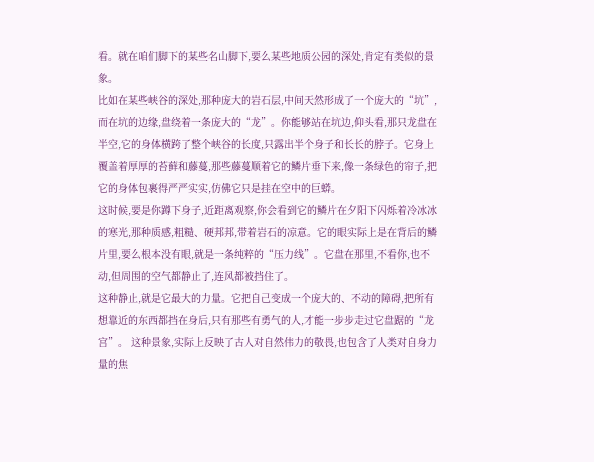看。就在咱们脚下的某些名山脚下,要么某些地质公园的深处,肯定有类似的景象。
比如在某些峡谷的深处,那种庞大的岩石层,中间天然形成了一个庞大的“坑”,而在坑的边缘,盘绕着一条庞大的“龙”。你能够站在坑边,仰头看,那只龙盘在半空,它的身体横跨了整个峡谷的长度,只露出半个身子和长长的脖子。它身上覆盖着厚厚的苔藓和藤蔓,那些藤蔓顺着它的鳞片垂下来,像一条绿色的帘子,把它的身体包裹得严严实实,仿佛它只是挂在空中的巨蟒。
这时候,要是你蹲下身子,近距离观察,你会看到它的鳞片在夕阳下闪烁着冷冰冰的寒光,那种质感,粗糙、硬邦邦,带着岩石的凉意。它的眼实际上是在背后的鳞片里,要么根本没有眼,就是一条纯粹的“压力线”。它盘在那里,不看你,也不动,但周围的空气都静止了,连风都被挡住了。
这种静止,就是它最大的力量。它把自己变成一个庞大的、不动的障碍,把所有想靠近的东西都挡在身后,只有那些有勇气的人,才能一步步走过它盘踞的“龙宫”。 这种景象,实际上反映了古人对自然伟力的敬畏,也包含了人类对自身力量的焦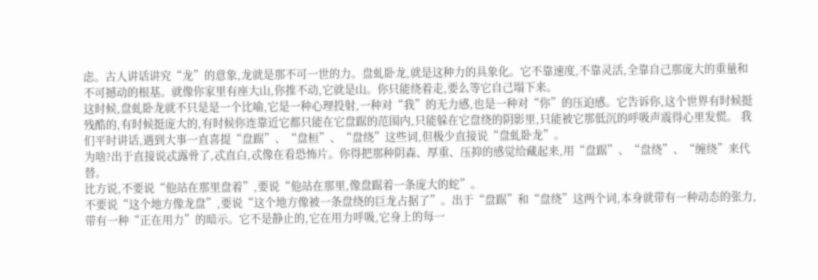虑。古人讲话讲究“龙”的意象,龙就是那不可一世的力。盘虬卧龙,就是这种力的具象化。它不靠速度,不靠灵活,全靠自己那庞大的重量和不可撼动的根基。就像你家里有座大山,你推不动,它就是山。你只能绕着走,要么等它自己塌下来。
这时候,盘虬卧龙就不只是是一个比喻,它是一种心理投射,一种对“我”的无力感,也是一种对“你”的压迫感。它告诉你,这个世界有时候挺残酷的,有时候挺庞大的,有时候你连靠近它都只能在它盘踞的范围内,只能躲在它盘绕的阴影里,只能被它那低沉的呼吸声震得心里发慌。 我们平时讲话,遇到大事一直喜提“盘踞”、“盘桓”、“盘绕”这些词,但极少直接说“盘虬卧龙”。
为啥?出于直接说忒露骨了,忒直白,忒像在看恐怖片。你得把那种阴森、厚重、压抑的感觉给藏起来,用“盘踞”、“盘绕”、“缠绕”来代替。
比方说,不要说“他站在那里盘着”,要说“他站在那里,像盘踞着一条庞大的蛇”。
不要说“这个地方像龙盘”,要说“这个地方像被一条盘绕的巨龙占据了”。出于“盘踞”和“盘绕”这两个词,本身就带有一种动态的张力,带有一种“正在用力”的暗示。它不是静止的,它在用力呼吸,它身上的每一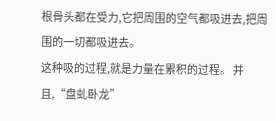根骨头都在受力,它把周围的空气都吸进去,把周围的一切都吸进去。
这种吸的过程,就是力量在累积的过程。 并且,“盘虬卧龙”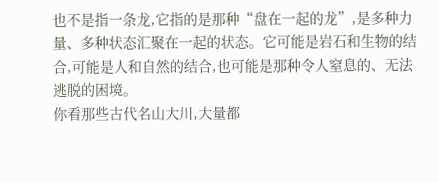也不是指一条龙,它指的是那种“盘在一起的龙”,是多种力量、多种状态汇聚在一起的状态。它可能是岩石和生物的结合,可能是人和自然的结合,也可能是那种令人窒息的、无法逃脱的困境。
你看那些古代名山大川,大量都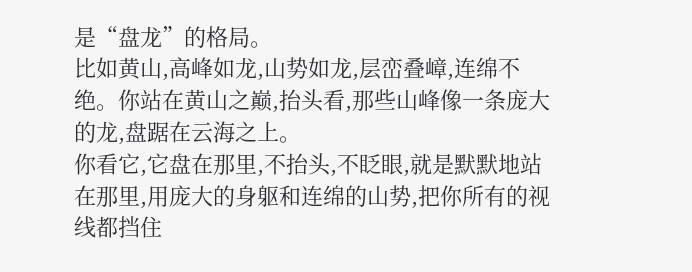是“盘龙”的格局。
比如黄山,高峰如龙,山势如龙,层峦叠嶂,连绵不绝。你站在黄山之巅,抬头看,那些山峰像一条庞大的龙,盘踞在云海之上。
你看它,它盘在那里,不抬头,不眨眼,就是默默地站在那里,用庞大的身躯和连绵的山势,把你所有的视线都挡住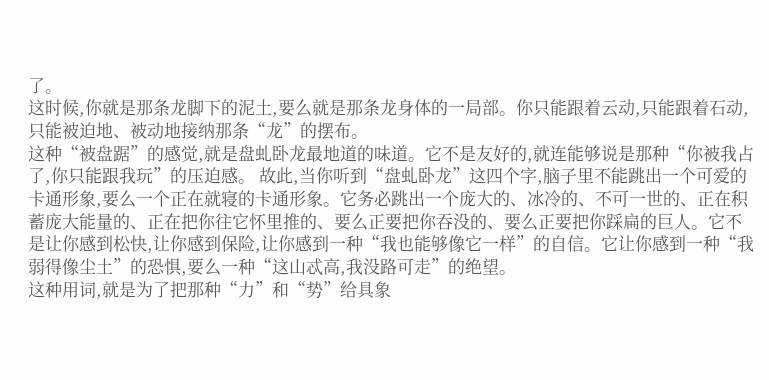了。
这时候,你就是那条龙脚下的泥土,要么就是那条龙身体的一局部。你只能跟着云动,只能跟着石动,只能被迫地、被动地接纳那条“龙”的摆布。
这种“被盘踞”的感觉,就是盘虬卧龙最地道的味道。它不是友好的,就连能够说是那种“你被我占了,你只能跟我玩”的压迫感。 故此,当你听到“盘虬卧龙”这四个字,脑子里不能跳出一个可爱的卡通形象,要么一个正在就寝的卡通形象。它务必跳出一个庞大的、冰冷的、不可一世的、正在积蓄庞大能量的、正在把你往它怀里推的、要么正要把你吞没的、要么正要把你踩扁的巨人。它不是让你感到松快,让你感到保险,让你感到一种“我也能够像它一样”的自信。它让你感到一种“我弱得像尘土”的恐惧,要么一种“这山忒高,我没路可走”的绝望。
这种用词,就是为了把那种“力”和“势”给具象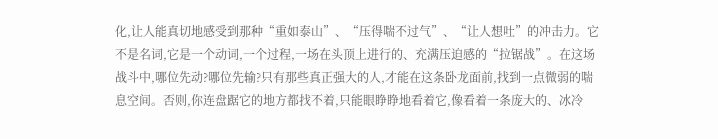化,让人能真切地感受到那种“重如泰山”、“压得喘不过气”、“让人想吐”的冲击力。它不是名词,它是一个动词,一个过程,一场在头顶上进行的、充满压迫感的“拉锯战”。在这场战斗中,哪位先动?哪位先输?只有那些真正强大的人,才能在这条卧龙面前,找到一点微弱的喘息空间。否则,你连盘踞它的地方都找不着,只能眼睁睁地看着它,像看着一条庞大的、冰冷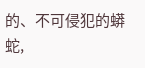的、不可侵犯的蟒蛇,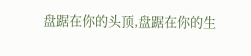盘踞在你的头顶,盘踞在你的生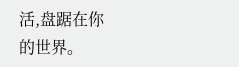活,盘踞在你的世界。